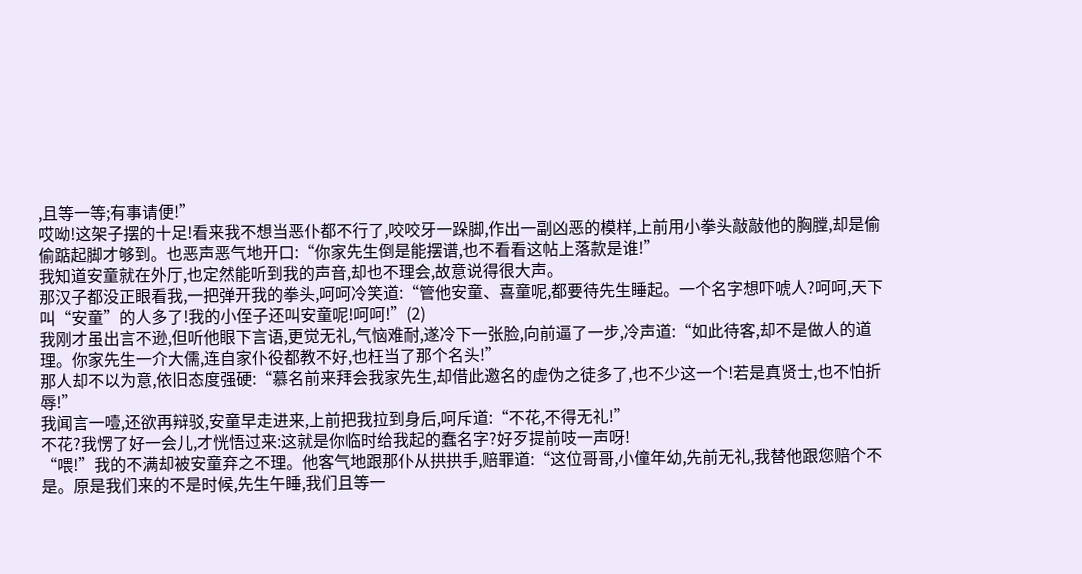,且等一等;有事请便!”
哎呦!这架子摆的十足!看来我不想当恶仆都不行了,咬咬牙一跺脚,作出一副凶恶的模样,上前用小拳头敲敲他的胸膛,却是偷偷踮起脚才够到。也恶声恶气地开口:“你家先生倒是能摆谱,也不看看这帖上落款是谁!”
我知道安童就在外厅,也定然能听到我的声音,却也不理会,故意说得很大声。
那汉子都没正眼看我,一把弹开我的拳头,呵呵冷笑道:“管他安童、喜童呢,都要待先生睡起。一个名字想吓唬人?呵呵,天下叫“安童”的人多了!我的小侄子还叫安童呢!呵呵!”(2)
我刚才虽出言不逊,但听他眼下言语,更觉无礼,气恼难耐,遂冷下一张脸,向前逼了一步,冷声道:“如此待客,却不是做人的道理。你家先生一介大儒,连自家仆役都教不好,也枉当了那个名头!”
那人却不以为意,依旧态度强硬:“慕名前来拜会我家先生,却借此邀名的虚伪之徒多了,也不少这一个!若是真贤士,也不怕折辱!”
我闻言一噎,还欲再辩驳,安童早走进来,上前把我拉到身后,呵斥道:“不花,不得无礼!”
不花?我愣了好一会儿,才恍悟过来:这就是你临时给我起的蠢名字?好歹提前吱一声呀!
“喂!”我的不满却被安童弃之不理。他客气地跟那仆从拱拱手,赔罪道:“这位哥哥,小僮年幼,先前无礼,我替他跟您赔个不是。原是我们来的不是时候,先生午睡,我们且等一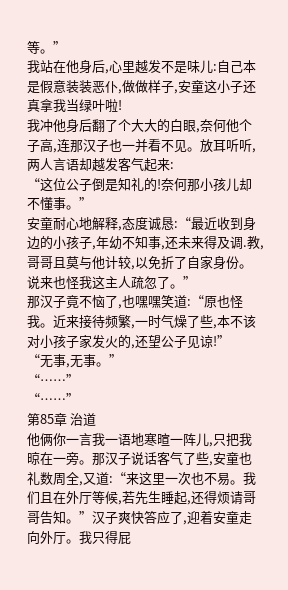等。”
我站在他身后,心里越发不是味儿:自己本是假意装装恶仆,做做样子,安童这小子还真拿我当绿叶啦!
我冲他身后翻了个大大的白眼,奈何他个子高,连那汉子也一并看不见。放耳听听,两人言语却越发客气起来:
“这位公子倒是知礼的!奈何那小孩儿却不懂事。”
安童耐心地解释,态度诚恳:“最近收到身边的小孩子,年幼不知事,还未来得及调.教,哥哥且莫与他计较,以免折了自家身份。说来也怪我这主人疏忽了。”
那汉子竟不恼了,也嘿嘿笑道:“原也怪我。近来接待频繁,一时气燥了些,本不该对小孩子家发火的,还望公子见谅!”
“无事,无事。”
“……”
“……”
第85章 治道
他俩你一言我一语地寒暄一阵儿,只把我晾在一旁。那汉子说话客气了些,安童也礼数周全,又道:“来这里一次也不易。我们且在外厅等候,若先生睡起,还得烦请哥哥告知。”汉子爽快答应了,迎着安童走向外厅。我只得屁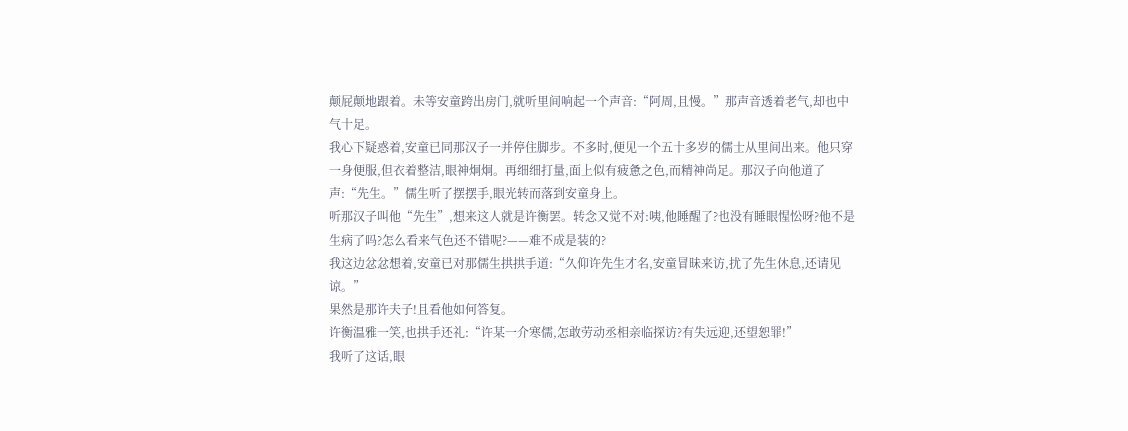颠屁颠地跟着。未等安童跨出房门,就听里间响起一个声音:“阿周,且慢。”那声音透着老气,却也中气十足。
我心下疑惑着,安童已同那汉子一并停住脚步。不多时,便见一个五十多岁的儒士从里间出来。他只穿一身便服,但衣着整洁,眼神炯炯。再细细打量,面上似有疲惫之色,而精神尚足。那汉子向他道了声:“先生。”儒生听了摆摆手,眼光转而落到安童身上。
听那汉子叫他“先生”,想来这人就是许衡罢。转念又觉不对:咦,他睡醒了?也没有睡眼惺忪呀?他不是生病了吗?怎么看来气色还不错呢?——难不成是装的?
我这边忿忿想着,安童已对那儒生拱拱手道:“久仰许先生才名,安童冒昧来访,扰了先生休息,还请见谅。”
果然是那许夫子!且看他如何答复。
许衡温雅一笑,也拱手还礼:“许某一介寒儒,怎敢劳动丞相亲临探访?有失远迎,还望恕罪!”
我听了这话,眼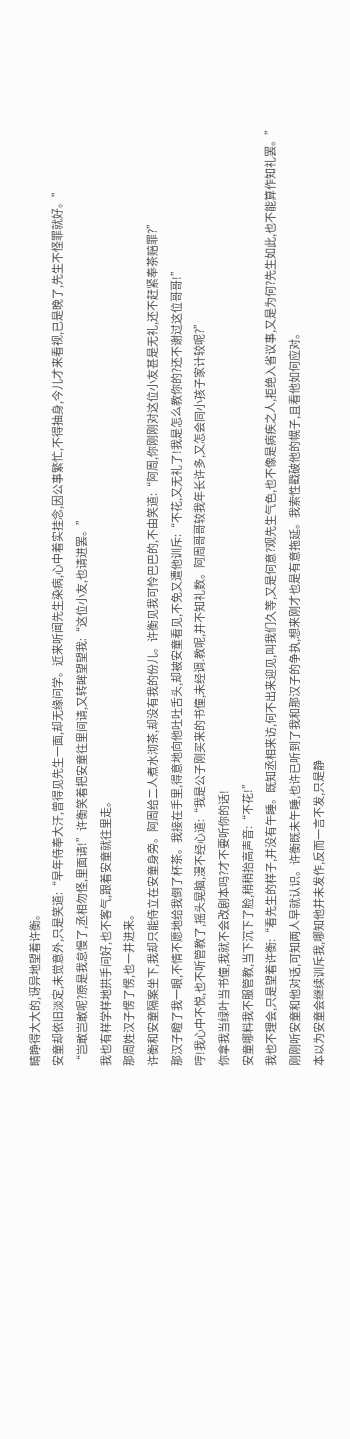睛睁得大大的,讶异地望着许衡。
安童却依旧淡定,未觉意外,只是笑道:“早年侍奉大汗,曾得见先生一面,却无缘问学。近来听闻先生染病,心中着实挂念,因公事繁忙,不得抽身,今儿才来看视,已是晚了,先生不怪罪就好。”
“岂敢岂敢呢?原是我怠慢了,丞相勿怪,里面请!”许衡笑着把安童往里间请,又转眸望望我:“这位小友,也请进罢。”
我也有样学样地拱手问好,也不客气,跟着安童就往里走。
那周姓汉子愣了愣,也一并进来。
许衡和安童隔案坐下,我却只能侍立在安童身旁。阿周给二人煮水沏茶,却没有我的份儿。许衡见我可怜巴巴的,不由笑道:“阿周,你刚刚对这位小友甚是无礼,还不赶紧奉茶赔罪?”
那汉子瞪了我一眼,不情不愿地给我倒了杯茶。我接在手里,得意地向他吐吐舌头,却被安童看见,不免又遭他训斥:“不花,又无礼了!我是怎么教你的?还不谢过这位哥哥!”
哼!我心中不悦,也不听管教了,摇头晃脑,漫不经心道:“我是公子刚买来的书僮,未经调.教呢,并不知礼数。阿周哥哥较我年长许多,又怎会同小孩子家计较呢?”
你拿我当绿叶当书僮,我就不会改剧本吗?才不要听你的话!
安童哪料我不服管教,当下沉下了脸,稍稍抬高声音:“不花!”
我也不理会,只是望着许衡:“看先生的样子,并没有午睡。既知丞相来访,何不出来迎见,叫我们久等,又是何意?观先生气色,也不像是病疾之人,拒绝入省议事,又是为何?先生如此,也不能算作知礼罢。”
刚刚听安童和他对话,可知两人早就认识。许衡既未午睡,也许已听到了我和那汉子的争执,想来刚才也是有意拖延。我索性戳破他的幌子,且看他如何应对。
本以为安童会继续训斥我,哪知他并未发作,反而一言不发,只是静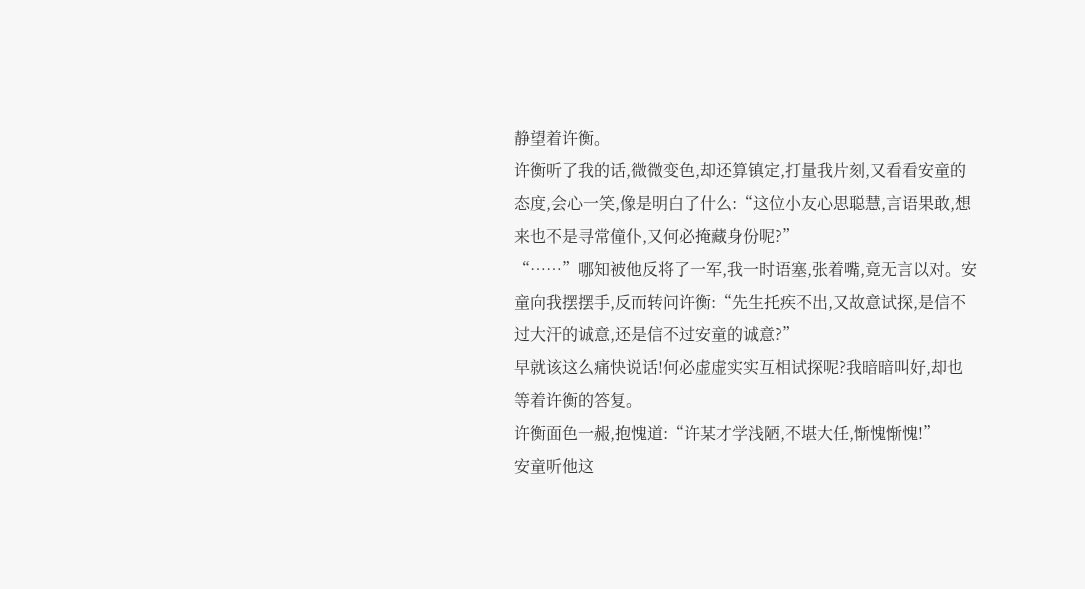静望着许衡。
许衡听了我的话,微微变色,却还算镇定,打量我片刻,又看看安童的态度,会心一笑,像是明白了什么:“这位小友心思聪慧,言语果敢,想来也不是寻常僮仆,又何必掩藏身份呢?”
“……”哪知被他反将了一军,我一时语塞,张着嘴,竟无言以对。安童向我摆摆手,反而转问许衡:“先生托疾不出,又故意试探,是信不过大汗的诚意,还是信不过安童的诚意?”
早就该这么痛快说话!何必虚虚实实互相试探呢?我暗暗叫好,却也等着许衡的答复。
许衡面色一赧,抱愧道:“许某才学浅陋,不堪大任,惭愧惭愧!”
安童听他这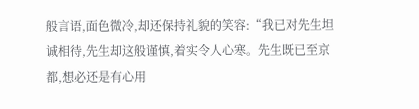般言语,面色微冷,却还保持礼貌的笑容:“我已对先生坦诚相待,先生却这般谨慎,着实令人心寒。先生既已至京都,想必还是有心用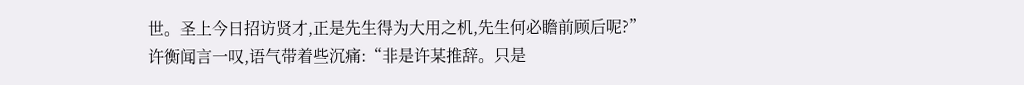世。圣上今日招访贤才,正是先生得为大用之机,先生何必瞻前顾后呢?”
许衡闻言一叹,语气带着些沉痛:“非是许某推辞。只是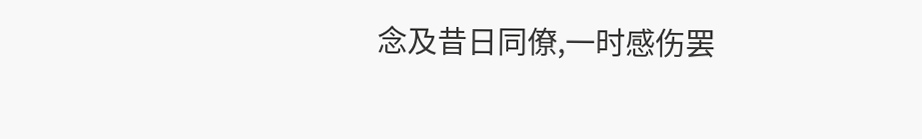念及昔日同僚,一时感伤罢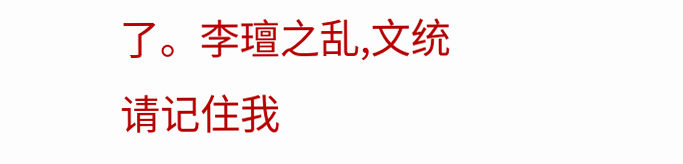了。李璮之乱,文统
请记住我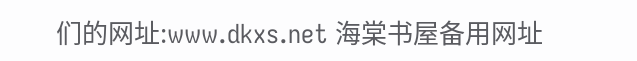们的网址:www.dkxs.net 海棠书屋备用网址